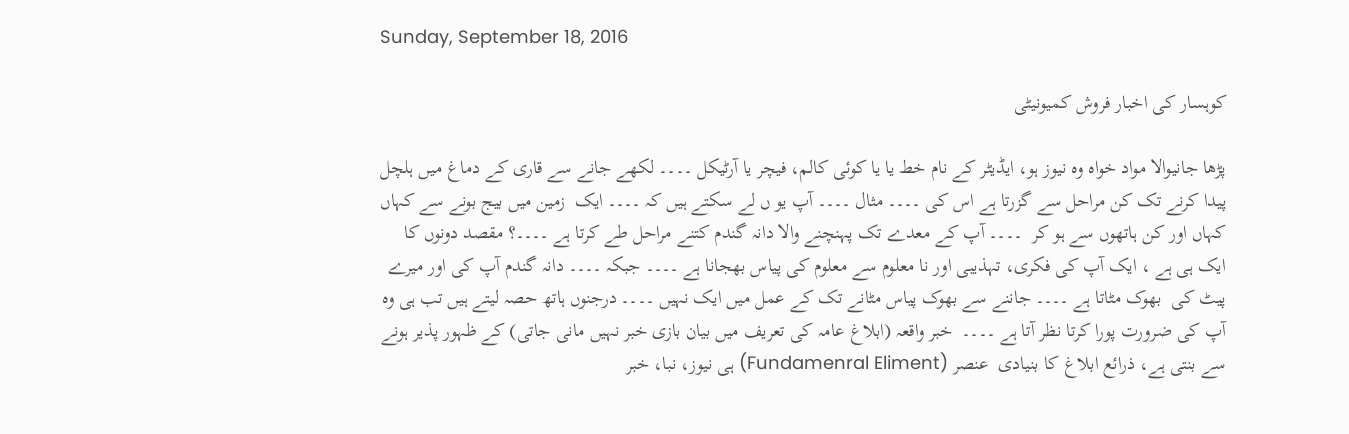Sunday, September 18, 2016

کوہسار کی اخبار فروش کمیونیٹی

پڑھا جانیوالا مواد خواہ وہ نیوز ہو، ایڈیٹر کے نام خط یا یا کوئی کالم، فیچر یا آرٹیکل ۔۔۔۔ لکھے جانے سے قاری کے دماغ میں ہلچل پیدا کرنے تک کن مراحل سے گزرتا ہے اس کی ۔۔۔۔ مثال ۔۔۔۔ آپ یو ں لے سکتے ہیں کہ ۔۔۔۔ ایک  زمین میں بیج بونے سے کہاں کہاں اور کن ہاتھوں سے ہو کر  ۔۔۔۔ آپ کے معدے تک پہنچنے والا دانہ گندم کتنے مراحل طے کرتا ہے ۔۔۔۔؟ مقصد دونوں کا ایک ہی ہے ، ایک آپ کی فکری، تہذیبی اور نا معلوم سے معلوم کی پیاس بھجانا ہے ۔۔۔۔ جبکہ ۔۔۔۔ دانہ گندم آپ کی اور میرے پیٹ کی  بھوک مٹاتا ہے ۔۔۔۔ جاننے سے بھوک پیاس مٹانے تک کے عمل میں ایک نہیں ۔۔۔۔ درجنوں ہاتھ حصہ لیتے ہیں تب ہی وہ آپ کی ضرورت پورا کرتا نظر آتا ہے ۔۔۔۔  خبر واقعہ (ابلاغ عامہ کی تعریف میں بیان بازی خبر نہیں مانی جاتی) کے ظہور پذیر ہونے سے بنتی ہے، ذرائع ابلاغ کا بنیادی  عنصر (Fundamenral Eliment) ہی نیوز، نبا، خبر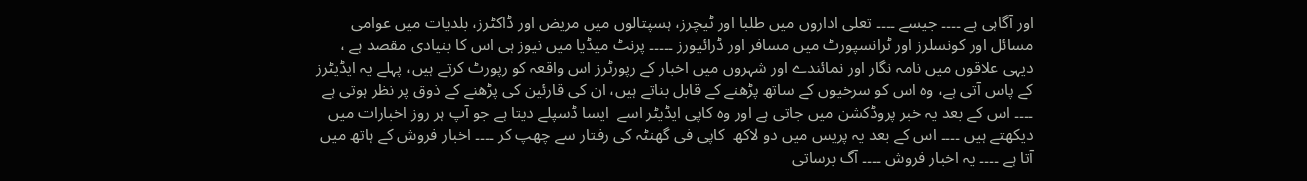اور آگاہی ہے ۔۔۔۔ جیسے ۔۔۔۔ تعلی اداروں میں طلبا اور ٹیچرز، ہسپتالوں میں مریض اور ڈاکٹرز، بلدیات میں عوامی مسائل اور کونسلرز اور ٹرانسپورٹ میں مسافر اور ڈرائیورز ۔۔۔۔۔ پرنٹ میڈیا میں نیوز ہی اس کا بنیادی مقصد ہے ، دیہی علاقوں میں نامہ نگار اور نمائندے اور شہروں میں اخبار کے رپورٹرز اس واقعہ کو رپورٹ کرتے ہیں، پہلے یہ ایڈیٹرز کے پاس آتی ہے، وہ اس کو سرخیوں کے ساتھ پڑھنے کے قابل بناتے ہیں، ان کی قارئین کی پڑھنے کے ذوق پر نظر ہوتی ہے ۔۔۔۔ اس کے بعد یہ خبر پروڈکشن میں جاتی ہے اور وہ کاپی ایڈیٹر اسے  ایسا ڈسپلے دیتا ہے جو آپ ہر روز اخبارات میں دیکھتے ہیں ۔۔۔۔ اس کے بعد یہ پریس میں دو لاکھ  کاپی فی گھنٹہ کی رفتار سے چھپ کر ۔۔۔۔ اخبار فروش کے ہاتھ میں آتا ہے ۔۔۔۔ یہ اخبار فروش ۔۔۔۔ آگ برساتی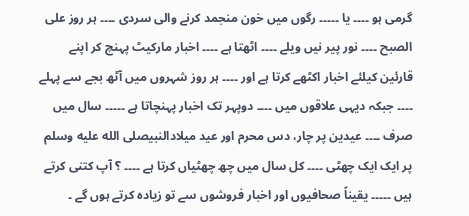گرمی ہو ۔۔۔۔ یا ۔۔۔۔۔ رگوں میں خون منجمد کرنے والی سردی ۔۔۔۔ ہر روز علی الصبح ۔۔۔۔ نور پیر نیں ویلے ۔۔۔۔ اٹھتا ہے ۔۔۔۔ اخبار مارکیٹ پہنچ کر اپنے قارئین کیلئے اخبار اکٹھے کرتا ہے اور ۔۔۔۔ ہر روز شہروں میں آٹھ بجے سے پہلے ۔۔۔۔ جبکہ دیہی علاقوں میں ۔۔۔۔ دوپہر تک اخبار پہنچاتا ہے ۔۔۔۔۔ سال میں صرف ۔۔۔۔ عیدین پر چار، دس محرم اور عید میلادالنبیصلى الله عليه وسلم پر ایک ایک چھٹی ۔۔۔۔ کل سال میں چھ چھٹیاں کرتا ہے ۔۔۔۔ ؟ آپ کتنی کرتے ہیں ۔۔۔۔۔ یقیناً صحافیوں اور اخبار فروشوں سے تو زیادہ کرتے ہوں گے ۔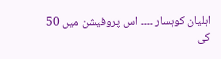اہلیان کوہسار ۔۔۔۔ اس پروفیشن میں 50  کی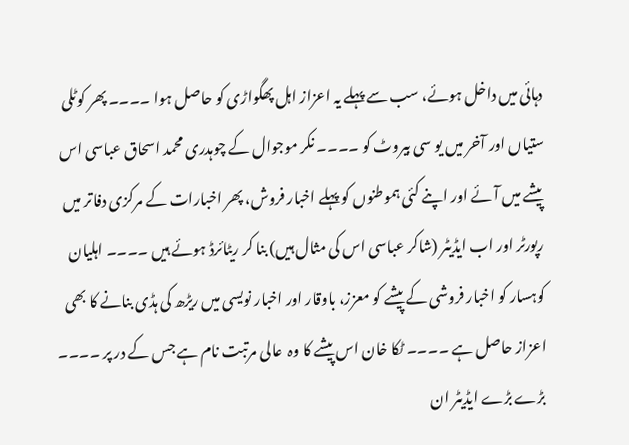دہائی میں داخل ہوئے، سب سے پہلے یہ اعزاز اہل پھگواڑی کو حاصل ہوا ۔۔۔۔ پھر کوٹلی ستیاں اور آخر میں یو سی بیروٹ کو ۔۔۔۔ نکر موجوال کے چوہدری محمد اسحاق عباسی اس پیشے میں آئے اور اپنے کئی ہموطنوں کو پہلے اخبار فروش، پھر اخبارات کے مرکزی دفاتر میں رپورٹر اور اب ایڈیٹر (شاکر عباسی اس کی مثال ہیں) بنا کر ریٹائرڈ ہوئے ہیں ۔۔۔۔ اہلیان کوہسار کو اخبار فروشی کے پیشے کو معزز، باوقار اور اخبار نویسی میں ریڑھ کی ہڈی بنانے کا بھی اعزاز حاصل ہے ۔۔۔۔ ٹکا خان اس پیشے کا وہ  عالی مرتبت نام ہے جس کے در پر ۔۔۔۔ بڑے بڑے ایڈیٹر ان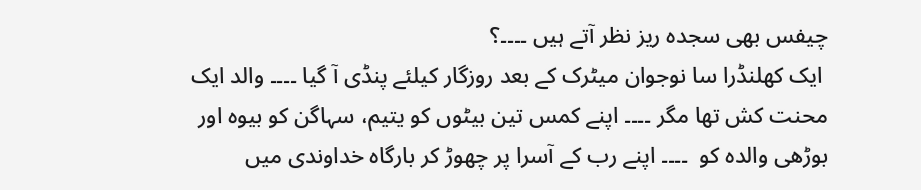چیفس بھی سجدہ ریز نظر آتے ہیں ۔۔۔۔؟
 ایک کھلنڈرا سا نوجوان میٹرک کے بعد روزگار کیلئے پنڈی آ گیا ۔۔۔۔ والد ایک محنت کش تھا مگر ۔۔۔۔ اپنے کمس تین بیٹوں کو یتیم، سہاگن کو بیوہ اور بوڑھی والدہ کو  ۔۔۔۔ اپنے رب کے آسرا پر چھوڑ کر بارگاہ خداوندی میں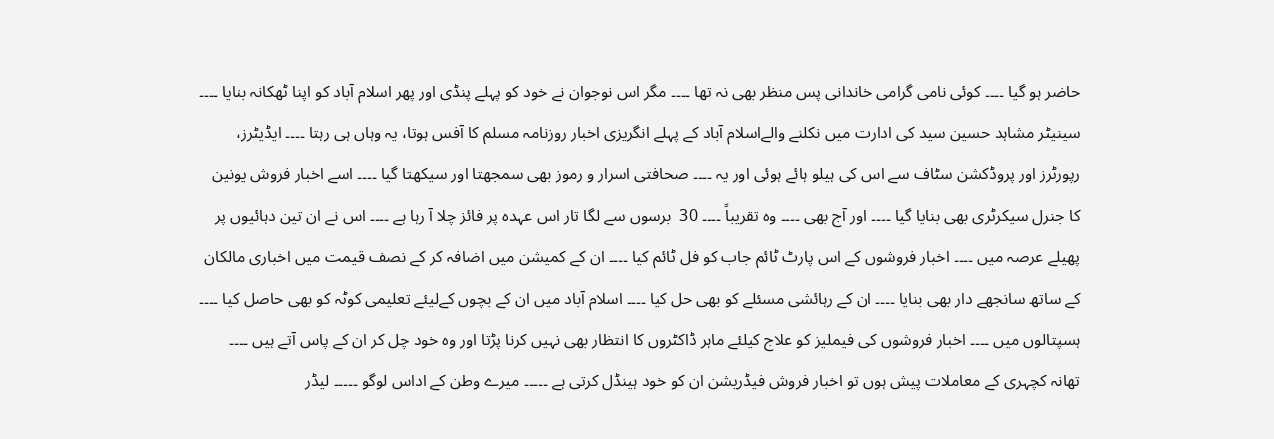حاضر ہو گیا ۔۔۔۔ کوئی نامی گرامی خاندانی پس منظر بھی نہ تھا ۔۔۔۔ مگر اس نوجوان نے خود کو پہلے پنڈی اور پھر اسلام آباد کو اپنا ٹھکانہ بنایا ۔۔۔۔  سینیٹر مشاہد حسین سید کی ادارت میں نکلنے والےاسلام آباد کے پہلے انگریزی اخبار روزنامہ مسلم کا آفس ہوتا، یہ وہاں ہی رہتا ۔۔۔۔ ایڈیٹرز، رپورٹرز اور پروڈکشن سٹاف سے اس کی ہیلو ہائے ہوئی اور یہ ۔۔۔۔ صحافتی اسرار و رموز بھی سمجھتا اور سیکھتا گیا ۔۔۔۔ اسے اخبار فروش یونین کا جنرل سیکرٹری بھی بنایا گیا ۔۔۔۔ اور آج بھی ۔۔۔۔ وہ تقریباً ۔۔۔۔ 30  برسوں سے لگا تار اس عہدہ پر فائز چلا آ رہا ہے ۔۔۔۔ اس نے ان تین دہائیوں پر پھیلے عرصہ میں ۔۔۔۔ اخبار فروشوں کے اس پارٹ ٹائم جاب کو فل ٹائم کیا ۔۔۔۔ ان کے کمیشن میں اضافہ کر کے نصف قیمت میں اخباری مالکان کے ساتھ سانجھے دار بھی بنایا ۔۔۔۔ ان کے رہائشی مسئلے کو بھی حل کیا ۔۔۔۔ اسلام آباد میں ان کے بچوں کےلیئے تعلیمی کوٹہ کو بھی حاصل کیا ۔۔۔۔  ہسپتالوں میں ۔۔۔۔ اخبار فروشوں کی فیملیز کو علاج کیلئے ماہر ڈاکٹروں کا انتظار بھی نہیں کرنا پڑتا اور وہ خود چل کر ان کے پاس آتے ہیں ۔۔۔۔ تھانہ کچہری کے معاملات پیش ہوں تو اخبار فروش فیڈریشن ان کو خود ہینڈل کرتی ہے ۔۔۔۔۔ میرے وطن کے اداس لوگو ۔۔۔۔۔ لیڈر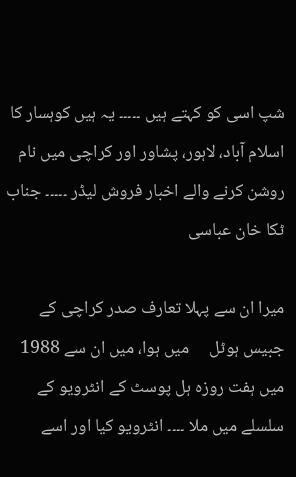شپ اسی کو کہتے ہیں ۔۔۔۔۔ یہ ہیں کوہسار کا اسلام آباد، لاہور، پشاور اور کراچی میں نام روشن کرنے والے اخبار فروش لیڈر ۔۔۔۔۔ جناب ٹکا خان عباسی

میرا ان سے پہلا تعارف صدر کراچی کے جبیس ہوٹل     میں ہوا، میں ان سے 1988 میں ہفت روزہ ہل پوسٹ کے انٹرویو کے سلسلے میں ملا ۔۔۔۔ انٹرویو کیا اور اسے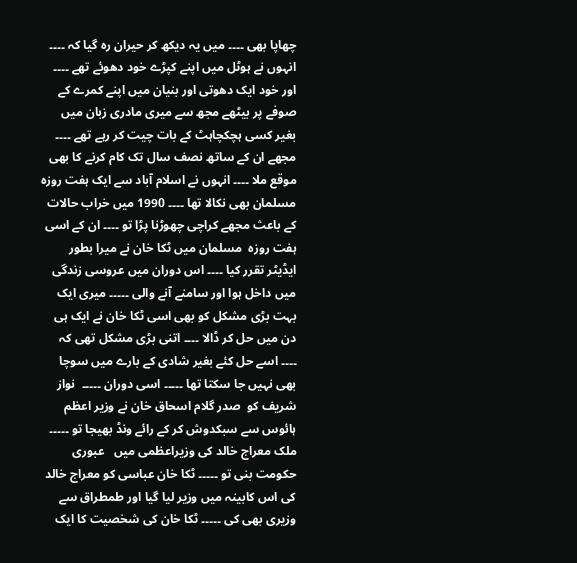چھاپا بھی ۔۔۔۔ میں یہ دیکھ کر حیران رہ گیا کہ ۔۔۔۔ انہوں نے ہوٹل میں اپنے کپڑے خود دھوئے تھے ۔۔۔۔ اور خود ایک دھوتی اور بنیان میں اپنے کمرے کے صوفے پر بیٹھے مجھ سے میری مادری زبان میں بغیر کسی ہچکچاہٹ کے بات چیت کر رہے تھے ۔۔۔۔ مجھے ان کے ساتھ نصف سال تک کام کرنے کا بھی موقع ملا ۔۔۔۔ انہوں نے اسلام آباد سے ایک ہفت روزہ مسلمان بھی نکالا تھا ۔۔۔۔ 1990 میں خراب حالات کے باعث مجھے کراچی چھوڑنا پڑا تو ۔۔۔۔ ان کے اسی ہفت روزہ  مسلمان میں ٹکا خان نے میرا بطور ایڈیٹر تقرر کیا ۔۔۔۔ اس دوران میں عروسی زندگی میں داخل ہوا اور سامنے آنے والی ۔۔۔۔۔ میری ایک بہت بڑی مشکل کو بھی اسی ٹکا خان نے ایک ہی دن میں حل کر ڈالا ۔۔۔۔ اتنی بڑی مشکل تھی کہ ۔۔۔۔ اسے حل کئے بغیر شادی کے بارے میں سوچا بھی نہیں جا سکتا تھا ۔۔۔۔۔ اسی دوران ۔۔۔۔۔  نواز شریف کو  صدر گلام اسحاق خان نے وزیر اعظم ہائوس سے سبکدوش کر کے رائے ونڈ بھیجا تو ۔۔۔۔۔ ملک معراج خالد کی وزیراعظمی میں   عبوری حکومت بنی تو ۔۔۔۔۔ ٹکا خان عباسی کو معراج خالد کی اس کابینہ میں وزیر لیا گیا اور طمطراق سے وزیری بھی کی ۔۔۔۔۔ ٹکا خان کی شخصیت کا ایک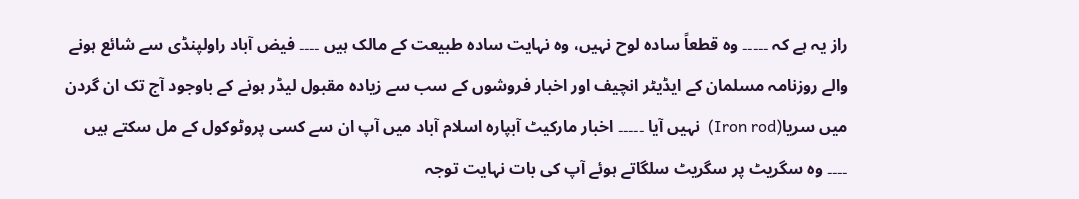راز یہ ہے کہ ۔۔۔۔۔ وہ قطعاً سادہ لوح نہیں، وہ نہایت سادہ طبیعت کے مالک ہیں ۔۔۔۔ فیض آباد راولپنڈی سے شائع ہونے والے روزنامہ مسلمان کے ایڈیٹر انچیف اور اخبار فروشوں کے سب سے زیادہ مقبول لیڈر ہونے کے باوجود آج تک ان گردن میں سریا(Iron rod)  نہیں آیا ۔۔۔۔۔ اخبار مارکیٹ آبپارہ اسلام آباد میں آپ ان سے کسی پروٹوکول کے مل سکتے ہیں ۔۔۔۔ وہ سگریٹ پر سگریٹ سلگاتے ہوئے آپ کی بات نہایت توجہ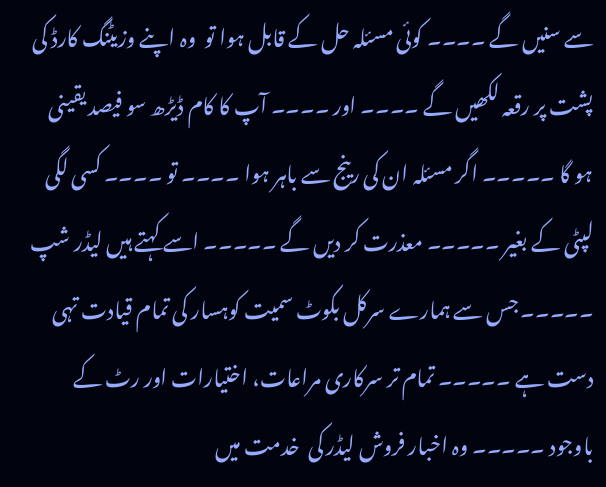سے سنیں گے ۔۔۔۔ کوئی مسئلہ حل کے قابل ہوا تو  وہ اپنے وزیٹنگ کارڈ کی پشت پر رقعہ لکھیں گے ۔۔۔۔ اور ۔۔۔۔ آپ کا کام ڈیڑھ سو فیصد یقینی ہو گا ۔۔۔۔۔ اگر مسئلہ ان کی رینج سے باہر ہوا ۔۔۔۔ تو ۔۔۔۔ کسی لگی لپٹی کے بغیر ۔۔۔۔۔ معذرت کر دیں گے ۔۔۔۔۔ اسے کہتے ہیں لیڈر شپ ۔۔۔۔۔ جس سے ہمارے سرکل بکوٹ سمیت کوہسار کی تمام قیادت تہی دست ہے ۔۔۔۔۔ تمام تر سرکاری مراعات، اختیارات اور رٹ کے باوجود ۔۔۔۔۔ وہ اخبار فروش لیڈر کی  خدمت میں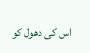اس کی دھول کو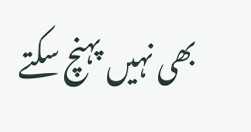بھی نہیں پہنچ سکتے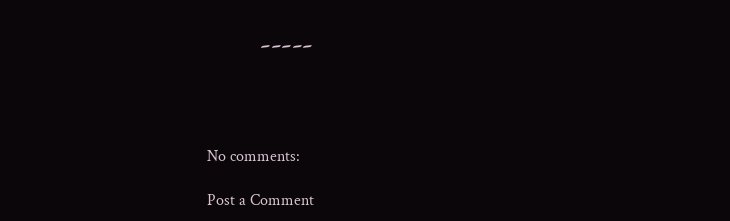۔۔۔۔۔




No comments:

Post a Comment